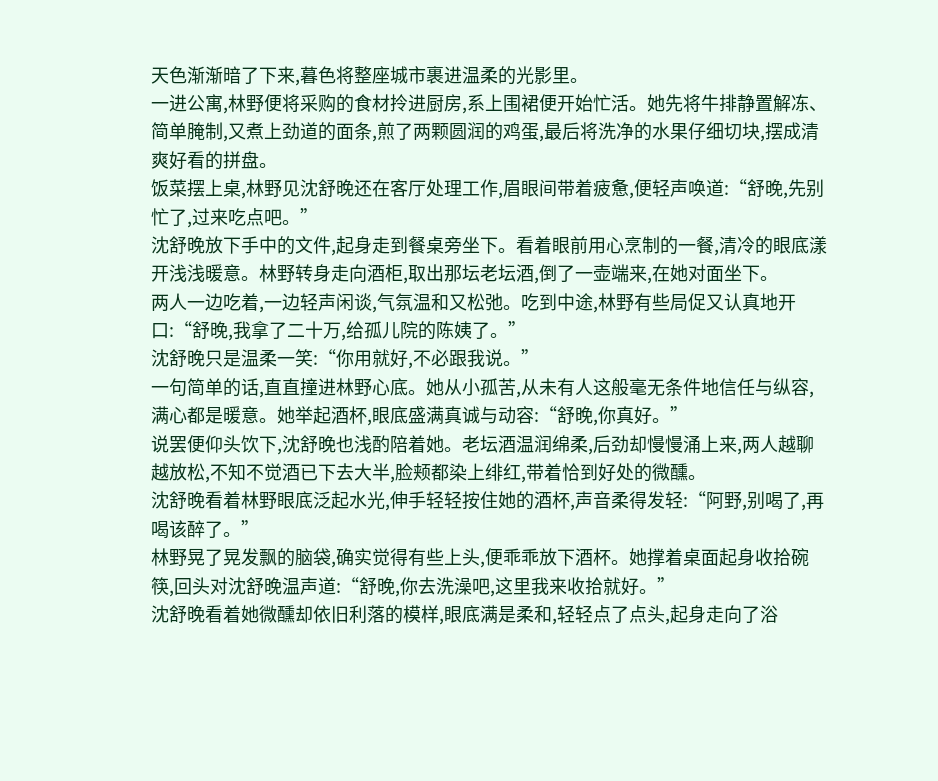天色渐渐暗了下来,暮色将整座城市裹进温柔的光影里。
一进公寓,林野便将采购的食材拎进厨房,系上围裙便开始忙活。她先将牛排静置解冻、简单腌制,又煮上劲道的面条,煎了两颗圆润的鸡蛋,最后将洗净的水果仔细切块,摆成清爽好看的拼盘。
饭菜摆上桌,林野见沈舒晚还在客厅处理工作,眉眼间带着疲惫,便轻声唤道:“舒晚,先别忙了,过来吃点吧。”
沈舒晚放下手中的文件,起身走到餐桌旁坐下。看着眼前用心烹制的一餐,清冷的眼底漾开浅浅暖意。林野转身走向酒柜,取出那坛老坛酒,倒了一壶端来,在她对面坐下。
两人一边吃着,一边轻声闲谈,气氛温和又松弛。吃到中途,林野有些局促又认真地开口:“舒晚,我拿了二十万,给孤儿院的陈姨了。”
沈舒晚只是温柔一笑:“你用就好,不必跟我说。”
一句简单的话,直直撞进林野心底。她从小孤苦,从未有人这般毫无条件地信任与纵容,满心都是暖意。她举起酒杯,眼底盛满真诚与动容:“舒晚,你真好。”
说罢便仰头饮下,沈舒晚也浅酌陪着她。老坛酒温润绵柔,后劲却慢慢涌上来,两人越聊越放松,不知不觉酒已下去大半,脸颊都染上绯红,带着恰到好处的微醺。
沈舒晚看着林野眼底泛起水光,伸手轻轻按住她的酒杯,声音柔得发轻:“阿野,别喝了,再喝该醉了。”
林野晃了晃发飘的脑袋,确实觉得有些上头,便乖乖放下酒杯。她撑着桌面起身收拾碗筷,回头对沈舒晚温声道:“舒晚,你去洗澡吧,这里我来收拾就好。”
沈舒晚看着她微醺却依旧利落的模样,眼底满是柔和,轻轻点了点头,起身走向了浴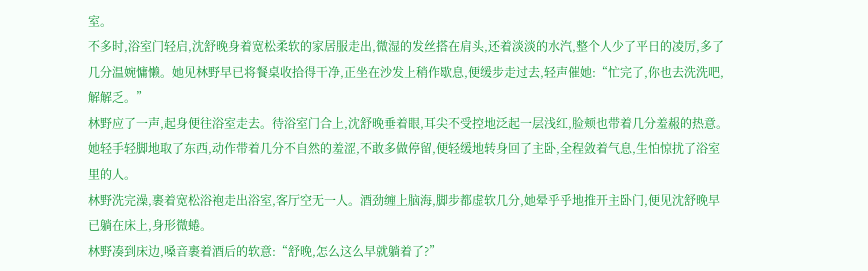室。
不多时,浴室门轻启,沈舒晚身着宽松柔软的家居服走出,微湿的发丝搭在肩头,还着淡淡的水汽,整个人少了平日的凌厉,多了几分温婉慵懒。她见林野早已将餐桌收拾得干净,正坐在沙发上稍作歇息,便缓步走过去,轻声催她:“忙完了,你也去洗洗吧,解解乏。”
林野应了一声,起身便往浴室走去。待浴室门合上,沈舒晚垂着眼,耳尖不受控地泛起一层浅红,脸颊也带着几分羞赧的热意。她轻手轻脚地取了东西,动作带着几分不自然的羞涩,不敢多做停留,便轻缓地转身回了主卧,全程敛着气息,生怕惊扰了浴室里的人。
林野洗完澡,裹着宽松浴袍走出浴室,客厅空无一人。酒劲缠上脑海,脚步都虚软几分,她晕乎乎地推开主卧门,便见沈舒晚早已躺在床上,身形微蜷。
林野凑到床边,嗓音裹着酒后的软意:“舒晚,怎么这么早就躺着了?”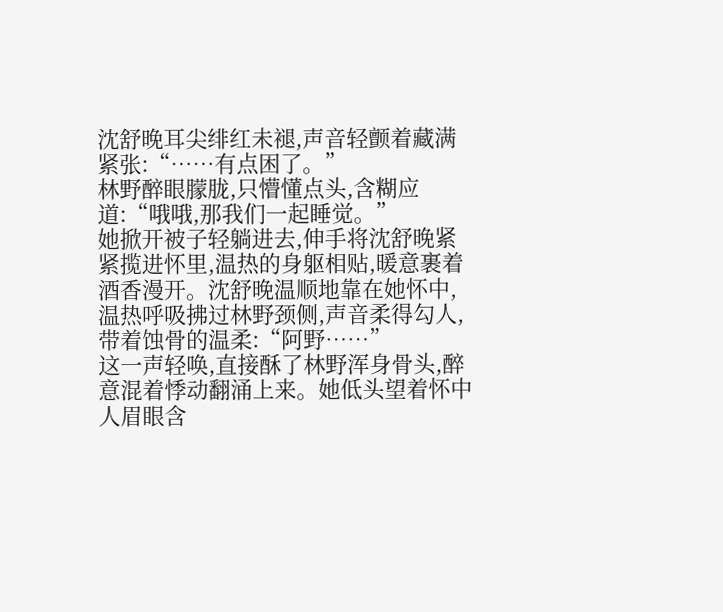沈舒晚耳尖绯红未褪,声音轻颤着藏满紧张:“……有点困了。”
林野醉眼朦胧,只懵懂点头,含糊应道:“哦哦,那我们一起睡觉。”
她掀开被子轻躺进去,伸手将沈舒晚紧紧揽进怀里,温热的身躯相贴,暖意裹着酒香漫开。沈舒晚温顺地靠在她怀中,温热呼吸拂过林野颈侧,声音柔得勾人,带着蚀骨的温柔:“阿野……”
这一声轻唤,直接酥了林野浑身骨头,醉意混着悸动翻涌上来。她低头望着怀中人眉眼含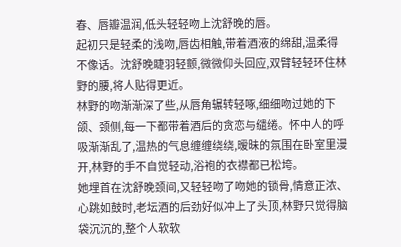春、唇瓣温润,低头轻轻吻上沈舒晚的唇。
起初只是轻柔的浅吻,唇齿相触,带着酒液的绵甜,温柔得不像话。沈舒晚睫羽轻颤,微微仰头回应,双臂轻轻环住林野的腰,将人贴得更近。
林野的吻渐渐深了些,从唇角辗转轻啄,细细吻过她的下颌、颈侧,每一下都带着酒后的贪恋与缱绻。怀中人的呼吸渐渐乱了,温热的气息缠缠绕绕,暧昧的氛围在卧室里漫开,林野的手不自觉轻动,浴袍的衣襟都已松垮。
她埋首在沈舒晚颈间,又轻轻吻了吻她的锁骨,情意正浓、心跳如鼓时,老坛酒的后劲好似冲上了头顶,林野只觉得脑袋沉沉的,整个人软软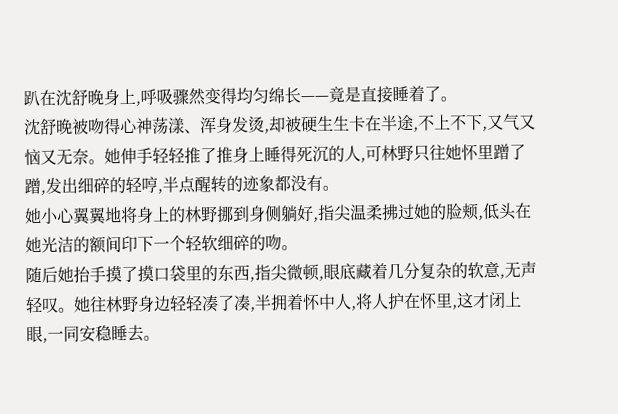趴在沈舒晚身上,呼吸骤然变得均匀绵长——竟是直接睡着了。
沈舒晚被吻得心神荡漾、浑身发烫,却被硬生生卡在半途,不上不下,又气又恼又无奈。她伸手轻轻推了推身上睡得死沉的人,可林野只往她怀里蹭了蹭,发出细碎的轻哼,半点醒转的迹象都没有。
她小心翼翼地将身上的林野挪到身侧躺好,指尖温柔拂过她的脸颊,低头在她光洁的额间印下一个轻软细碎的吻。
随后她抬手摸了摸口袋里的东西,指尖微顿,眼底藏着几分复杂的软意,无声轻叹。她往林野身边轻轻凑了凑,半拥着怀中人,将人护在怀里,这才闭上眼,一同安稳睡去。